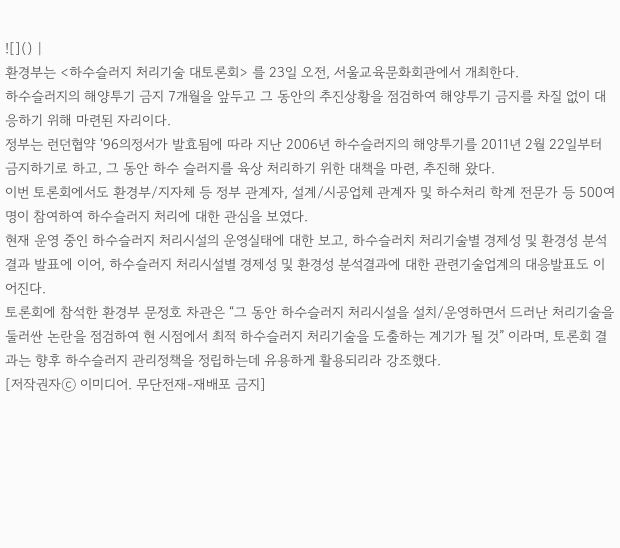![]() |
환경부는 <하수슬러지 처리기술 대토론회> 를 23일 오전, 서울교육문화회관에서 개최한다.
하수슬러지의 해양투기 금지 7개월을 앞두고 그 동안의 추진상황을 점검하여 해양투기 금지를 차질 없이 대응하기 위해 마련된 자리이다.
정부는 런던협약 ‘96의정서가 발효됨에 따라 지난 2006년 하수슬러지의 해양투기를 2011년 2월 22일부터 금지하기로 하고, 그 동안 하수 슬러지를 육상 처리하기 위한 대책을 마련, 추진해 왔다.
이번 토론회에서도 환경부/지자체 등 정부 관계자, 설계/시공업체 관계자 및 하수처리 학계 전문가 등 500여 명이 참여하여 하수슬러지 처리에 대한 관심을 보였다.
현재 운영 중인 하수슬러지 처리시설의 운영실태에 대한 보고, 하수슬러치 처리기술별 경제성 및 환경성 분석결과 발표에 이어, 하수슬러지 처리시설별 경제성 및 환경성 분석결과에 대한 관련기술업계의 대응발표도 이어진다.
토론회에 참석한 환경부 문정호 차관은 “그 동안 하수슬러지 처리시설을 설치/운영하면서 드러난 처리기술을 둘러싼 논란을 점검하여 현 시점에서 최적 하수슬러지 처리기술을 도출하는 계기가 될 것” 이라며, 토론회 결과는 향후 하수슬러지 관리정책을 정립하는데 유용하게 활용되리라 강조했다.
[저작권자ⓒ 이미디어. 무단전재-재배포 금지]